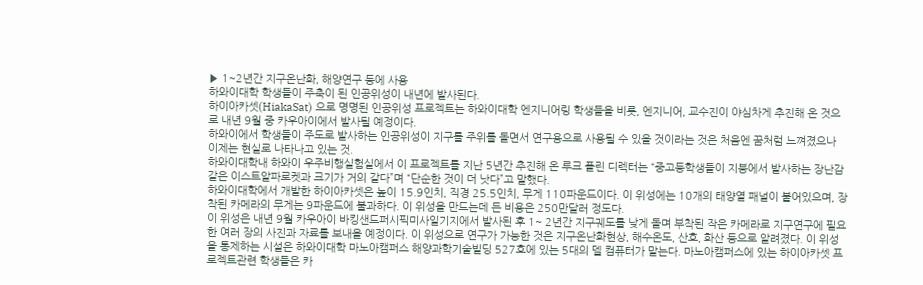▶ 1~2년간 지구온난화, 해양연구 등에 사용
하와이대학 학생들이 주축이 된 인공위성이 내년에 발사된다.
하이아카셋(HiakaSat) 으로 명명된 인공위성 프로젝트는 하와이대학 엔지니어링 학생들을 비롯, 엔지니어, 교수진이 야심차게 추진해 온 것으로 내년 9월 중 카우아이에서 발사될 예정이다.
하와이에서 학생들이 주도로 발사하는 인공위성이 지구를 주위를 돌면서 연구용으로 사용될 수 있을 것이라는 것은 처음엔 꿈처럼 느껴졌으나 이제는 현실로 나타나고 있는 것.
하와이대학내 하와이 우주비행실험실에서 이 프로젝트를 지난 5년간 추진해 온 루크 플린 디렉터는 “중고등학생들이 지붕에서 발사하는 장난감 같은 이스트알파로켓과 크기가 거의 같다”며 “단순한 것이 더 낫다”고 말했다.
하와이대학에서 개발한 하이아카셋은 높이 15.9인치, 직경 25.5인치, 무게 110파운드이다. 이 위성에는 10개의 태양열 패널이 붙어있으며, 장착된 카메라의 무게는 9파운드에 불과하다. 이 위성을 만드는데 든 비용은 250만달러 정도다.
이 위성은 내년 9월 카우아이 바킹샌드퍼시픽미사일기지에서 발사된 후 1~ 2년간 지구궤도를 낮게 돌며 부착된 작은 카메라로 지구연구에 필요한 여러 장의 사진과 자료를 보내올 예정이다. 이 위성으로 연구가 가능한 것은 지구온난화현상, 해수온도, 산호, 화산 등으로 알려졌다. 이 위성을 통제하는 시설은 하와이대학 마노아캠퍼스 해양과학기술빌딩 527호에 있는 5대의 델 컴퓨터가 맡는다. 마노아캠퍼스에 있는 하이아카셋 프로젝트관련 학생들은 카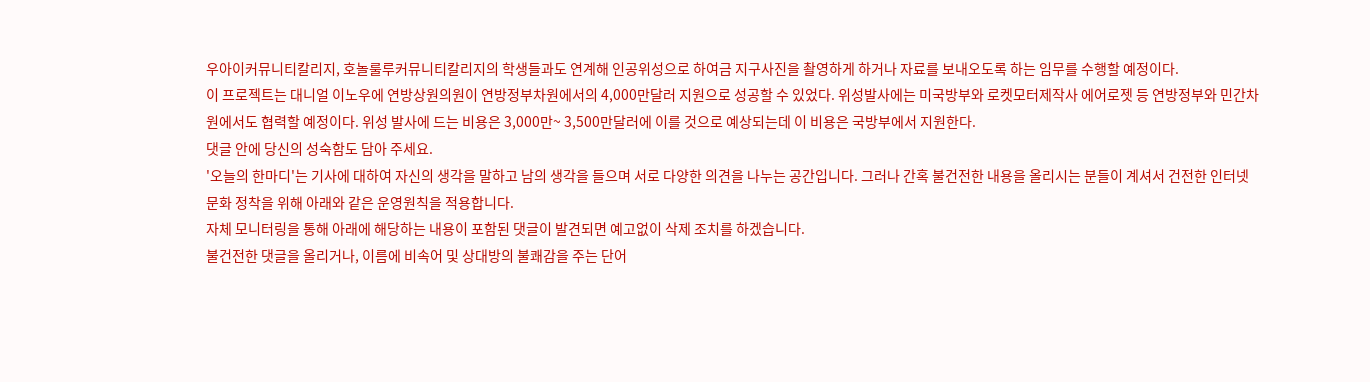우아이커뮤니티칼리지, 호놀룰루커뮤니티칼리지의 학생들과도 연계해 인공위성으로 하여금 지구사진을 촬영하게 하거나 자료를 보내오도록 하는 임무를 수행할 예정이다.
이 프로젝트는 대니얼 이노우에 연방상원의원이 연방정부차원에서의 4,000만달러 지원으로 성공할 수 있었다. 위성발사에는 미국방부와 로켓모터제작사 에어로젯 등 연방정부와 민간차원에서도 협력할 예정이다. 위성 발사에 드는 비용은 3,000만~ 3,500만달러에 이를 것으로 예상되는데 이 비용은 국방부에서 지원한다.
댓글 안에 당신의 성숙함도 담아 주세요.
'오늘의 한마디'는 기사에 대하여 자신의 생각을 말하고 남의 생각을 들으며 서로 다양한 의견을 나누는 공간입니다. 그러나 간혹 불건전한 내용을 올리시는 분들이 계셔서 건전한 인터넷문화 정착을 위해 아래와 같은 운영원칙을 적용합니다.
자체 모니터링을 통해 아래에 해당하는 내용이 포함된 댓글이 발견되면 예고없이 삭제 조치를 하겠습니다.
불건전한 댓글을 올리거나, 이름에 비속어 및 상대방의 불쾌감을 주는 단어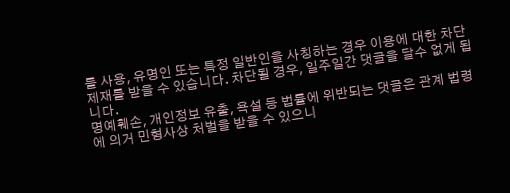를 사용, 유명인 또는 특정 일반인을 사칭하는 경우 이용에 대한 차단 제재를 받을 수 있습니다. 차단될 경우, 일주일간 댓글을 달수 없게 됩니다.
명예훼손, 개인정보 유출, 욕설 등 법률에 위반되는 댓글은 관계 법령에 의거 민형사상 처벌을 받을 수 있으니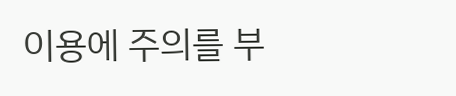이용에 주의를 부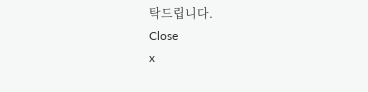탁드립니다.
Close
x